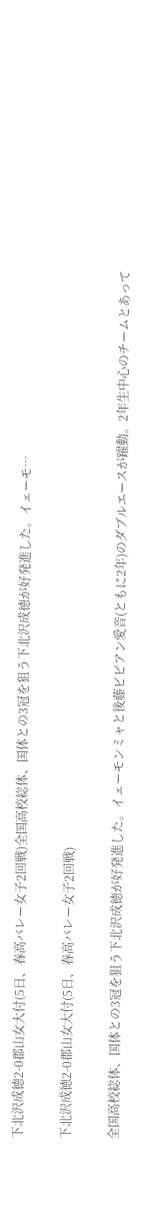下北沢成徳2-0郡山女大付(5日、春高バレー女子2回戦)全国高校総体、国体との3冠を狙う下北沢成徳が好発進した。イェーモ…

下北沢成徳2-0郡山女大付(5日、春高バレー女子2回戦)

全国高校総体、国体との3冠を狙う下北沢成徳が好発進した。イェーモンミャと後藤ビビアン愛音(ともに2年)のダブルエースが躍動。2年生中心のチームとあって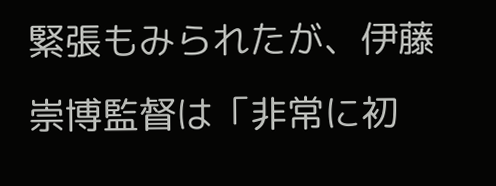緊張もみられたが、伊藤崇博監督は「非常に初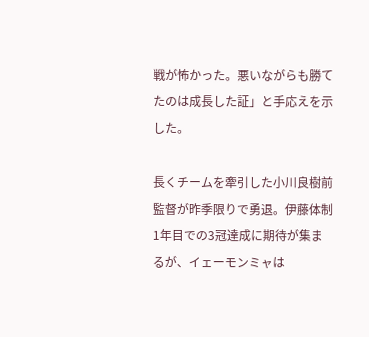戦が怖かった。悪いながらも勝てたのは成長した証」と手応えを示した。

長くチームを牽引した小川良樹前監督が昨季限りで勇退。伊藤体制1年目での3冠達成に期待が集まるが、イェーモンミャは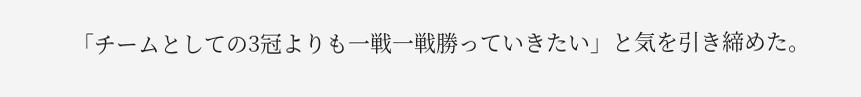「チームとしての3冠よりも一戦一戦勝っていきたい」と気を引き締めた。